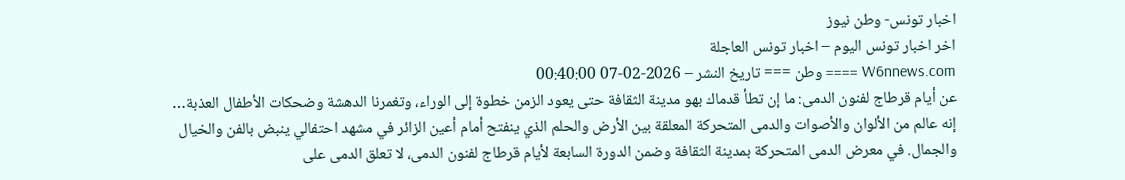اخبار تونس- وطن نيوز
اخر اخبار تونس اليوم – اخبار تونس العاجلة
W6nnews.com ==== وطن === تاريخ النشر – 2026-02-07 00:40:00
عن أيام قرطاج لفنون الدمى: ما إن تطأ قدماك بهو مدينة الثقافة حتى يعود الزمن خطوة إلى الوراء، وتغمرنا الدهشة وضحكات الأطفال العذبة… إنه عالم من الألوان والأصوات والدمى المتحركة المعلقة بين الأرض والحلم الذي ينفتح أمام أعين الزائر في مشهد احتفالي ينبض بالفن والخيال والجمال. في معرض الدمى المتحركة بمدينة الثقافة وضمن الدورة السابعة لأيام قرطاج لفنون الدمى، لا تعلق الدمى على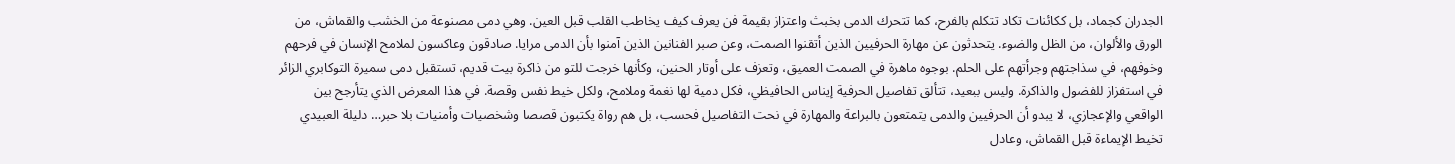الجدران كجماد، بل ككائنات تكاد تتكلم بالفرح، كما تتحرك الدمى بخبث واعتزاز بقيمة فن يعرف كيف يخاطب القلب قبل العين. وهي دمى مصنوعة من الخشب والقماش، من الورق والألوان، من الظل والضوء. يتحدثون عن مهارة الحرفيين الذين أتقنوا الصمت، وعن صبر الفنانين الذين آمنوا بأن الدمى مرايا. صادقون وعاكسون لملامح الإنسان في فرحهم وخوفهم، في سذاجتهم وجرأتهم على الحلم. بوجوه ماهرة في الصمت العميق، وتعزف على أوتار الحنين، وكأنها خرجت للتو من ذاكرة بيت قديم، تستقبل دمى سميرة التوكابري الزائر في استفزاز للفضول والذاكرة. وليس ببعيد، تتألق تفاصيل الحرفية إيناس الحافيظي، فكل دمية لها نغمة وملامح، ولكل خيط نفس وقصة. في هذا المعرض الذي يتأرجح بين الواقعي والإعجازي، لا يبدو أن الحرفيين والدمى يتمتعون بالبراعة والمهارة في نحت التفاصيل فحسب، بل هم رواة يكتبون قصصا وشخصيات وأمنيات بلا حبر… دليلة العبيدي تخيط الإيماءة قبل القماش، وعادل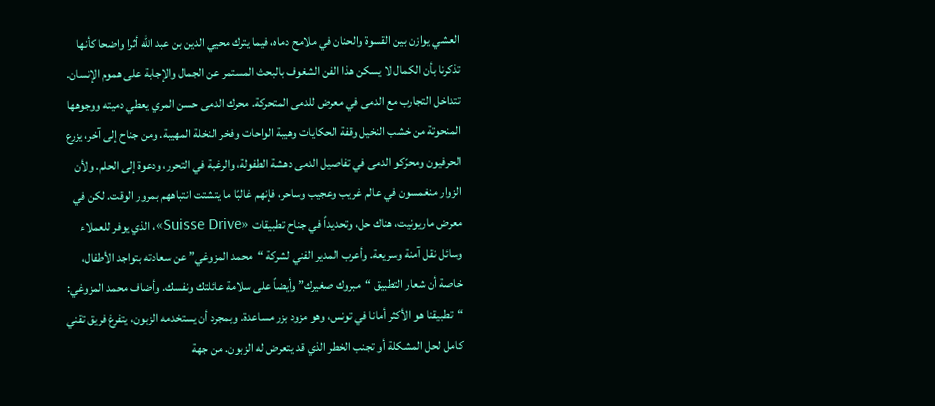العشي يوازن بين القسوة والحنان في ملامح دماه، فيما يترك محيي الدين بن عبد الله أثرا واضحا كأنها تذكرنا بأن الكمال لا يسكن هذا الفن الشغوف بالبحث المستمر عن الجمال والإجابة على هموم الإنسان. تتداخل التجارب مع الدمى في معرض للدمى المتحركة. محرك الدمى حسن المري يعطي دميته ووجوهها المنحوتة من خشب النخيل وقفة الحكايات وهيبة الواحات وفخر النخلة المهيبة. ومن جناح إلى آخر، يزرع الحرفيون ومحرّكو الدمى في تفاصيل الدمى دهشة الطفولة، والرغبة في التحرر، ودعوة إلى الحلم. ولأن الزوار منغمسون في عالم غريب وعجيب وساحر، فإنهم غالبًا ما يتشتت انتباههم بمرور الوقت. لكن في معرض ماريونيت، هناك حل، وتحديداً في جناح تطبيقات «Suisse Drive»، الذي يوفر للعملاء وسائل نقل آمنة وسريعة. وأعرب المدير الفني لشركة “محمد المزوغي” عن سعادته بتواجد الأطفال، خاصة أن شعار التطبيق “مبروك صغيرك” وأيضاً على سلامة عائلتك ونفسك. وأضاف محمد المزوغي: “تطبيقنا هو الأكثر أمانا في تونس، وهو مزود بزر مساعدة. وبمجرد أن يستخدمه الزبون، يتفرغ فريق تقني كامل لحل المشكلة أو تجنب الخطر الذي قد يتعرض له الزبون. من جهة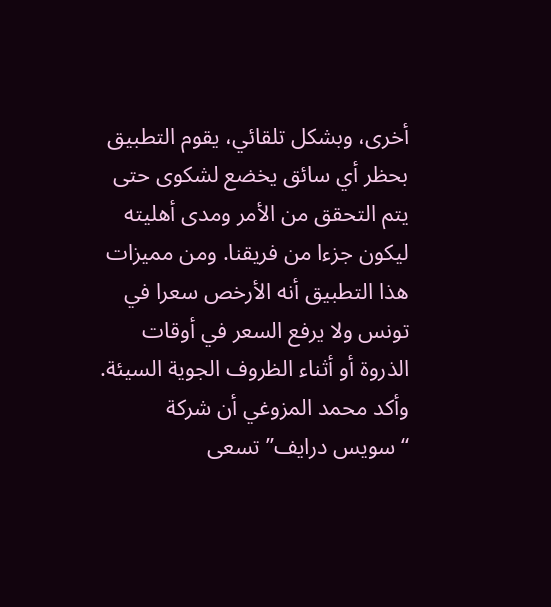أخرى، وبشكل تلقائي، يقوم التطبيق بحظر أي سائق يخضع لشكوى حتى يتم التحقق من الأمر ومدى أهليته ليكون جزءا من فريقنا. ومن مميزات هذا التطبيق أنه الأرخص سعرا في تونس ولا يرفع السعر في أوقات الذروة أو أثناء الظروف الجوية السيئة. وأكد محمد المزوغي أن شركة “سويس درايف” تسعى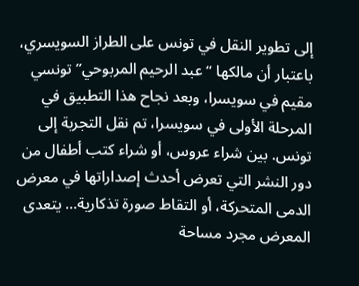إلى تطوير النقل في تونس على الطراز السويسري، باعتبار أن مالكها “عبد الرحيم المربوحي” تونسي مقيم في سويسرا، وبعد نجاح هذا التطبيق في المرحلة الأولى في سويسرا، تم نقل التجربة إلى تونس. بين شراء عروس، أو شراء كتب أطفال من دور النشر التي تعرض أحدث إصداراتها في معرض الدمى المتحركة، أو التقاط صورة تذكارية… يتعدى المعرض مجرد مساحة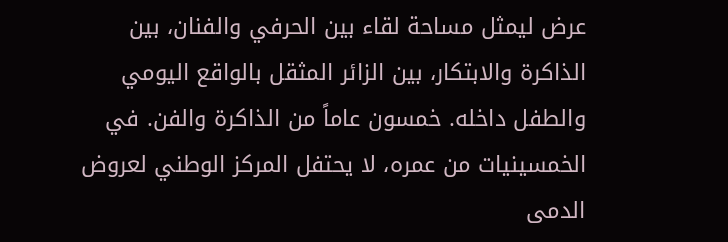عرض ليمثل مساحة لقاء بين الحرفي والفنان، بين الذاكرة والابتكار، بين الزائر المثقل بالواقع اليومي والطفل داخله. خمسون عاماً من الذاكرة والفن. في الخمسينيات من عمره، لا يحتفل المركز الوطني لعروض الدمى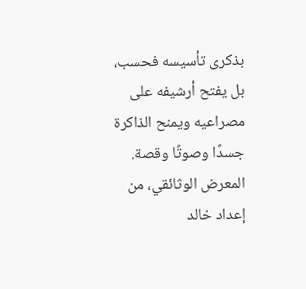بذكرى تأسيسه فحسب، بل يفتح أرشيفه على مصراعيه ويمنح الذاكرة جسدًا وصوتًا وقصة. المعرض الوثائقي، من إعداد خالد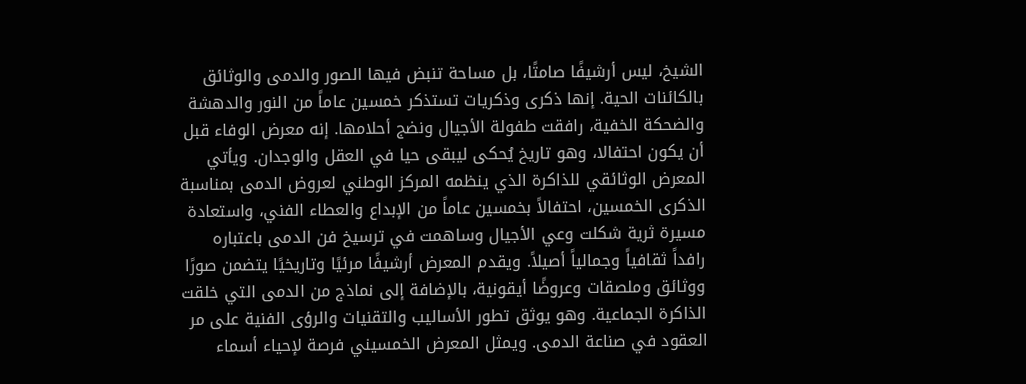الشيخ، ليس أرشيفًا صامتًا، بل مساحة تنبض فيها الصور والدمى والوثائق بالكائنات الحية. إنها ذكرى وذكريات تستذكر خمسين عاماً من النور والدهشة والضحكة الخفية، رافقت طفولة الأجيال ونضج أحلامها. إنه معرض الوفاء قبل أن يكون احتفالا، وهو تاريخ يُحكى ليبقى حيا في العقل والوجدان. ويأتي المعرض الوثائقي للذاكرة الذي ينظمه المركز الوطني لعروض الدمى بمناسبة الذكرى الخمسين، احتفالاً بخمسين عاماً من الإبداع والعطاء الفني، واستعادة مسيرة ثرية شكلت وعي الأجيال وساهمت في ترسيخ فن الدمى باعتباره رافداً ثقافياً وجمالياً أصيلاً. ويقدم المعرض أرشيفًا مرئيًا وتاريخيًا يتضمن صورًا ووثائق وملصقات وعروضًا أيقونية، بالإضافة إلى نماذج من الدمى التي خلقت الذاكرة الجماعية. وهو يوثق تطور الأساليب والتقنيات والرؤى الفنية على مر العقود في صناعة الدمى. ويمثل المعرض الخمسيني فرصة لإحياء أسماء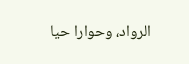الرواد، وحوارا حيا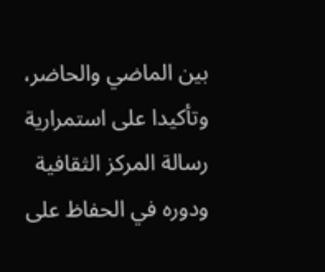بين الماضي والحاضر، وتأكيدا على استمرارية رسالة المركز الثقافية ودوره في الحفاظ على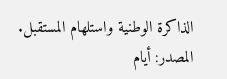الذاكرة الوطنية واستلهام المستقبل. المصدر: أيام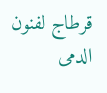قرطاج لفنون الدمى